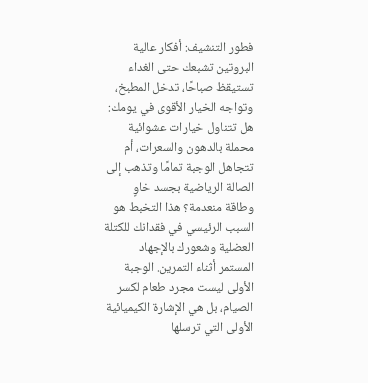فطور التنشيف: أفكار عالية البروتين تشبعك حتى الغداء
تستيقظ صباحًا، تدخل المطبخ، وتواجه الخيار الأقوى في يومك: هل تتناول خيارات عشوائية محملة بالدهون والسعرات، أم تتجاهل الوجبة تمامًا وتذهب إلى الصالة الرياضية بجسد خاوٍ وطاقة منعدمة؟ هذا التخبط هو السبب الرئيسي في فقدانك للكتلة العضلية وشعورك بالإجهاد المستمر أثناء التمرين. الوجبة الأولى ليست مجرد طعام لكسر الصيام، بل هي الإشارة الكيميائية الأولى التي ترسلها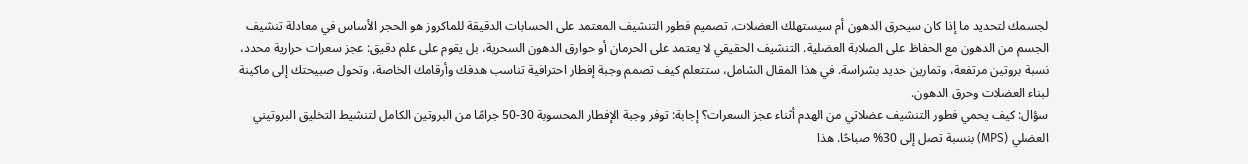لجسمك لتحديد ما إذا كان سيحرق الدهون أم سيستهلك العضلات. تصميم فطور التنشيف المعتمد على الحسابات الدقيقة للماكروز هو الحجر الأساس في معادلة تنشيف الجسم من الدهون مع الحفاظ على الصلابة العضلية. التنشيف الحقيقي لا يعتمد على الحرمان أو حوارق الدهون السحرية، بل يقوم على علم دقيق: عجز سعرات حرارية محدد، نسبة بروتين مرتفعة، وتمارين حديد بشراسة. في هذا المقال الشامل، ستتعلم كيف تصمم وجبة إفطار احترافية تناسب هدفك وأرقامك الخاصة، وتحول صبيحتك إلى ماكينة لبناء العضلات وحرق الدهون.
سؤال: كيف يحمي فطور التنشيف عضلاتي من الهدم أثناء عجز السعرات؟ إجابة: توفر وجبة الإفطار المحسوبة 30-50 جرامًا من البروتين الكامل لتنشيط التخليق البروتيني العضلي (MPS) بنسبة تصل إلى 30% صباحًا. هذا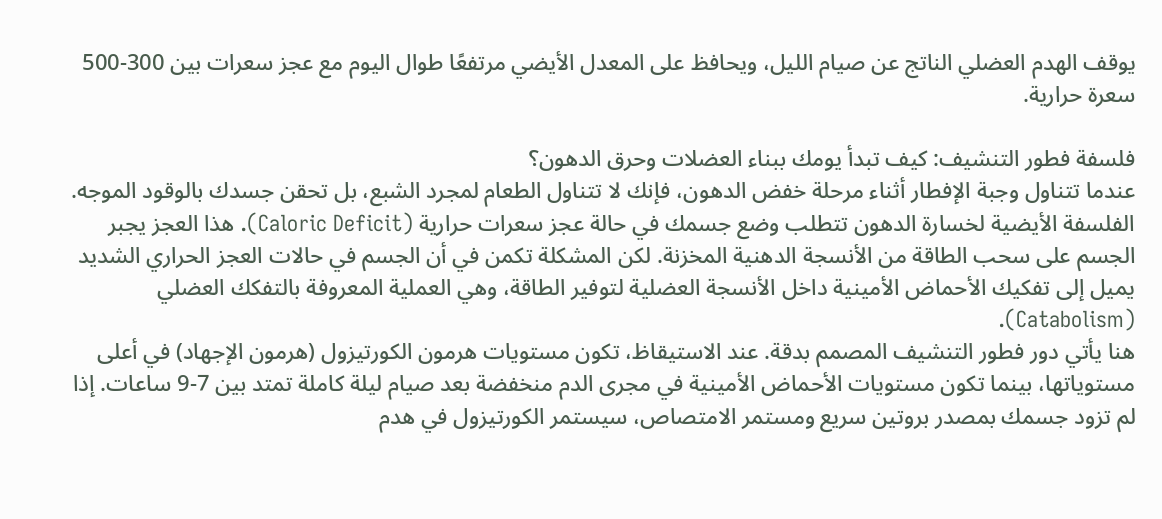يوقف الهدم العضلي الناتج عن صيام الليل، ويحافظ على المعدل الأيضي مرتفعًا طوال اليوم مع عجز سعرات بين 300-500 سعرة حرارية.

فلسفة فطور التنشيف: كيف تبدأ يومك ببناء العضلات وحرق الدهون؟
عندما تتناول وجبة الإفطار أثناء مرحلة خفض الدهون، فإنك لا تتناول الطعام لمجرد الشبع، بل تحقن جسدك بالوقود الموجه. الفلسفة الأيضية لخسارة الدهون تتطلب وضع جسمك في حالة عجز سعرات حرارية (Caloric Deficit). هذا العجز يجبر الجسم على سحب الطاقة من الأنسجة الدهنية المخزنة. لكن المشكلة تكمن في أن الجسم في حالات العجز الحراري الشديد يميل إلى تفكيك الأحماض الأمينية داخل الأنسجة العضلية لتوفير الطاقة، وهي العملية المعروفة بالتفكك العضلي (Catabolism).
هنا يأتي دور فطور التنشيف المصمم بدقة. عند الاستيقاظ، تكون مستويات هرمون الكورتيزول (هرمون الإجهاد) في أعلى مستوياتها، بينما تكون مستويات الأحماض الأمينية في مجرى الدم منخفضة بعد صيام ليلة كاملة تمتد بين 7-9 ساعات. إذا لم تزود جسمك بمصدر بروتين سريع ومستمر الامتصاص، سيستمر الكورتيزول في هدم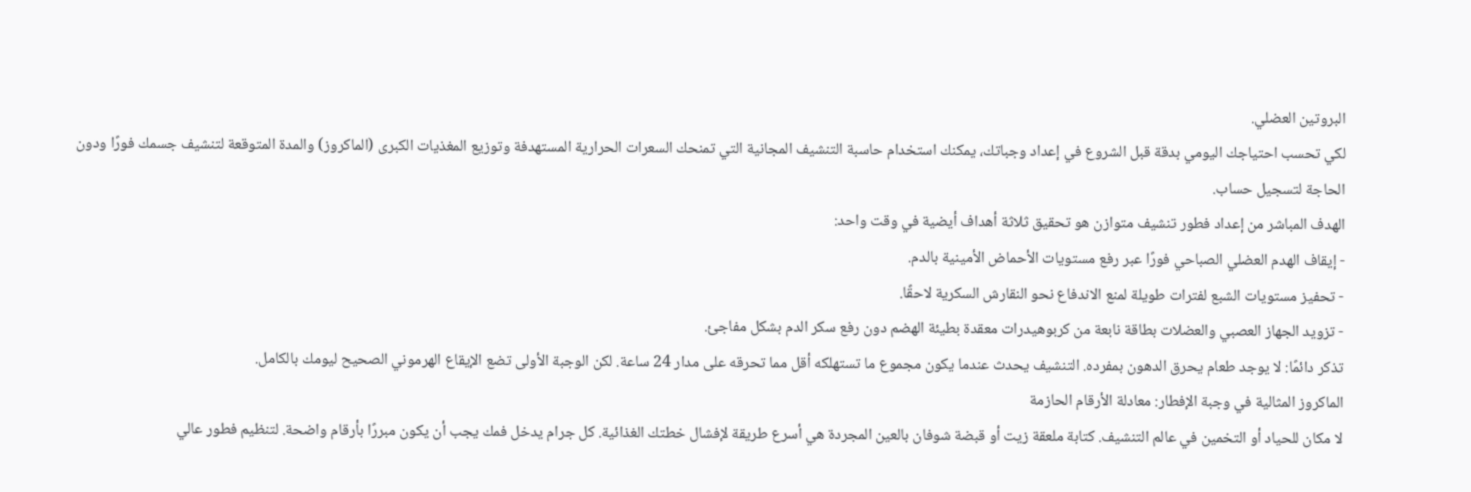البروتين العضلي.
لكي تحسب احتياجك اليومي بدقة قبل الشروع في إعداد وجباتك، يمكنك استخدام حاسبة التنشيف المجانية التي تمنحك السعرات الحرارية المستهدفة وتوزيع المغذيات الكبرى (الماكروز) والمدة المتوقعة لتنشيف جسمك فورًا ودون الحاجة لتسجيل حساب.
الهدف المباشر من إعداد فطور تنشيف متوازن هو تحقيق ثلاثة أهداف أيضية في وقت واحد:
- إيقاف الهدم العضلي الصباحي فورًا عبر رفع مستويات الأحماض الأمينية بالدم.
- تحفيز مستويات الشبع لفترات طويلة لمنع الاندفاع نحو النقارش السكرية لاحقًا.
- تزويد الجهاز العصبي والعضلات بطاقة نابعة من كربوهيدرات معقدة بطيئة الهضم دون رفع سكر الدم بشكل مفاجئ.
تذكر دائمًا: لا يوجد طعام يحرق الدهون بمفرده. التنشيف يحدث عندما يكون مجموع ما تستهلكه أقل مما تحرقه على مدار 24 ساعة. لكن الوجبة الأولى تضع الإيقاع الهرموني الصحيح ليومك بالكامل.
الماكروز المثالية في وجبة الإفطار: معادلة الأرقام الحازمة
لا مكان للحياد أو التخمين في عالم التنشيف. كتابة ملعقة زيت أو قبضة شوفان بالعين المجردة هي أسرع طريقة لإفشال خطتك الغذائية. كل جرام يدخل فمك يجب أن يكون مبررًا بأرقام واضحة. لتنظيم فطور عالي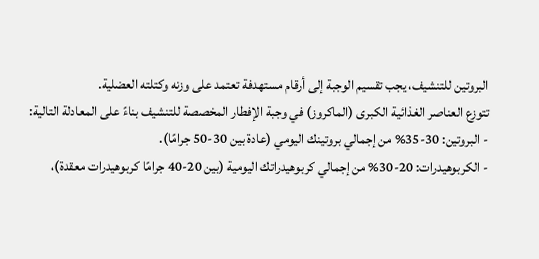البروتين للتنشيف، يجب تقسيم الوجبة إلى أرقام مستهدفة تعتمد على وزنه وكتلته العضلية.
تتوزع العناصر الغذائية الكبرى (الماكروز) في وجبة الإفطار المخصصة للتنشيف بناءً على المعادلة التالية:
- البروتين: 30-35% من إجمالي بروتينك اليومي (عادة بين 30-50 جرامًا).
- الكربوهيدرات: 20-30% من إجمالي كربوهيدراتك اليومية (بين 20-40 جرامًا كربوهيدرات معقدة)،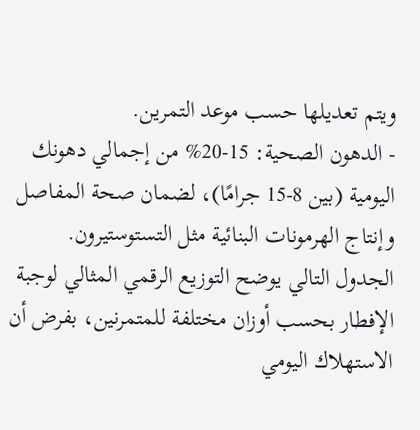ويتم تعديلها حسب موعد التمرين.
- الدهون الصحية: 15-20% من إجمالي دهونك اليومية (بين 8-15 جرامًا)، لضمان صحة المفاصل وإنتاج الهرمونات البنائية مثل التستوستيرون.
الجدول التالي يوضح التوزيع الرقمي المثالي لوجبة الإفطار بحسب أوزان مختلفة للمتمرنين، بفرض أن الاستهلاك اليومي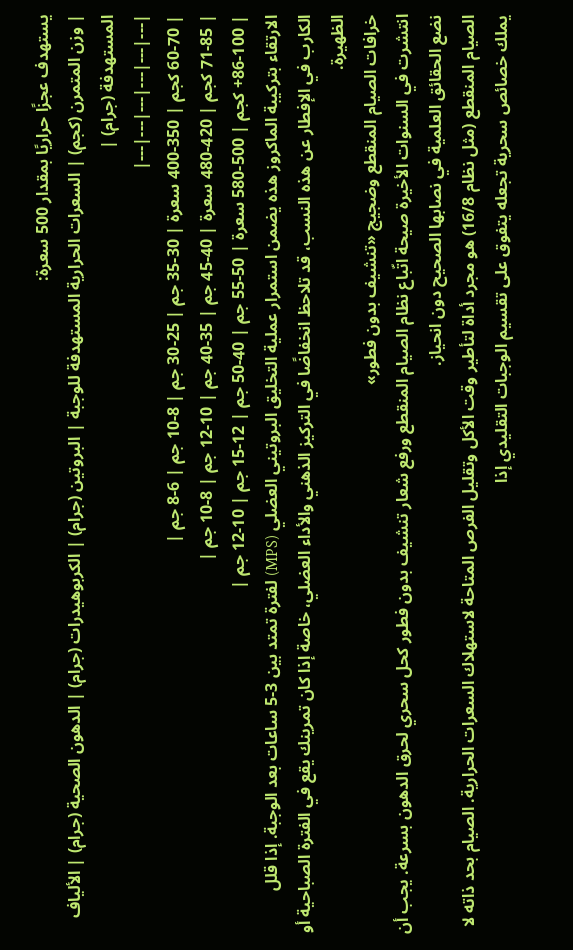يستهدف عجزًا حراريًا بمقدار 500 سعرة:
| وزن المتمرن (كجم) | السعرات الحرارية المستهدفة للوجبة | البروتين (جرام) | الكربوهيدرات (جرام) | الدهون الصحية (جرام) | الألياف المستهدفة (جرام) |
|---|---|---|---|---|---|
| 60-70 كجم | 350-400 سعرة | 30-35 جم | 25-30 جم | 8-10 جم | 6-8 جم |
| 71-85 كجم | 420-480 سعرة | 40-45 جم | 35-40 جم | 10-12 جم | 8-10 جم |
| 86-100+ كجم | 500-580 سعرة | 50-55 جم | 40-50 جم | 12-15 جم | 10-12 جم |
الارتقاء بتركيبة الماكروز هذه يضمن استمرار عملية التخليق البروتيني العضلي (MPS) لفترة تمتد بين 3-5 ساعات بعد الوجبة. إذا قلل الكارب في الإفطار عن هذه النسب، قد تلاحظ انخفاضًا في التركيز الذهني والأداء العضلي، خاصة إذا كان تمرينك يقع في الفترة الصباحية أو الظهيرة.
خرافات الصيام المنقطع وضجيج «تنشيف بدون فطور»
انتشرت في السنوات الأخيرة صيحة اتّباع نظام الصيام المنقطع ورفع شعار تنشيف بدون فطور كحل سحري لحرق الدهون بسرعة. يجب أن نضع الحقائق العلمية في نصابها الصحيح دون انحياز.
الصيام المنقطع (مثل نظام 16/8) هو مجرد أداة لتأطير وقت الأكل وتقليل الفرص المتاحة لاستهلاك السعرات الحرارية. الصيام بحد ذاته لا يملك خصائص سحرية تجعله يتفوق على تقسيم الوجبات التقليدي إذا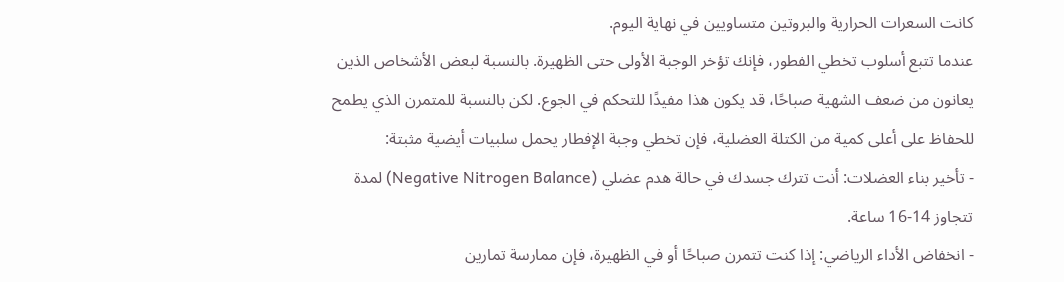كانت السعرات الحرارية والبروتين متساويين في نهاية اليوم.
عندما تتبع أسلوب تخطي الفطور، فإنك تؤخر الوجبة الأولى حتى الظهيرة. بالنسبة لبعض الأشخاص الذين يعانون من ضعف الشهية صباحًا، قد يكون هذا مفيدًا للتحكم في الجوع. لكن بالنسبة للمتمرن الذي يطمح للحفاظ على أعلى كمية من الكتلة العضلية، فإن تخطي وجبة الإفطار يحمل سلبيات أيضية مثبتة:
- تأخير بناء العضلات: أنت تترك جسدك في حالة هدم عضلي (Negative Nitrogen Balance) لمدة تتجاوز 14-16 ساعة.
- انخفاض الأداء الرياضي: إذا كنت تتمرن صباحًا أو في الظهيرة، فإن ممارسة تمارين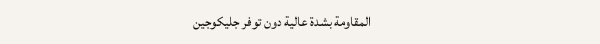المقاومة بشدة عالية دون توفر جليكوجين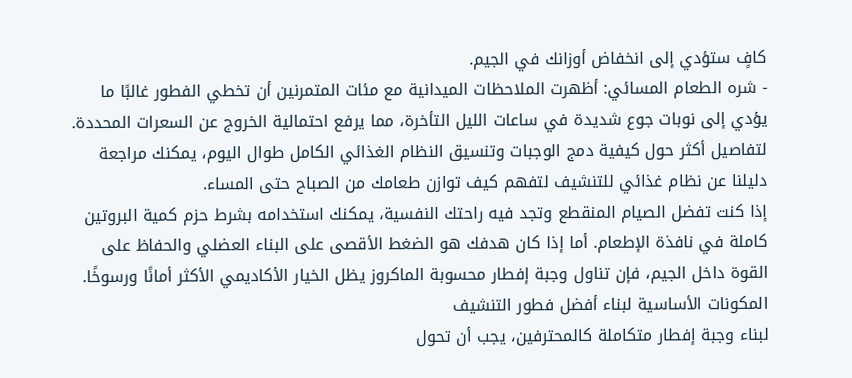كافٍ ستؤدي إلى انخفاض أوزانك في الجيم.
- شره الطعام المسائي: أظهرت الملاحظات الميدانية مع مئات المتمرنين أن تخطي الفطور غالبًا ما يؤدي إلى نوبات جوع شديدة في ساعات الليل التأخرة، مما يرفع احتمالية الخروج عن السعرات المحددة.
لتفاصيل أكثر حول كيفية دمج الوجبات وتنسيق النظام الغذائي الكامل طوال اليوم، يمكنك مراجعة دليلنا عن نظام غذائي للتنشيف لتفهم كيف توازن طعامك من الصباح حتى المساء.
إذا كنت تفضل الصيام المنقطع وتجد فيه راحتك النفسية، يمكنك استخدامه بشرط حزم كمية البروتين كاملة في نافذة الإطعام. أما إذا كان هدفك هو الضغط الأقصى على البناء العضلي والحفاظ على القوة داخل الجيم، فإن تناول وجبة إفطار محسوبة الماكروز يظل الخيار الأكاديمي الأكثر أمانًا ورسوخًا.
المكونات الأساسية لبناء أفضل فطور التنشيف
لبناء وجبة إفطار متكاملة كالمحترفين، يجب أن تحول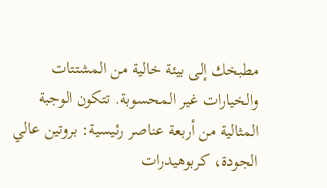مطبخك إلى بيئة خالية من المشتتات والخيارات غير المحسوبة. تتكون الوجبة المثالية من أربعة عناصر رئيسية: بروتين عالي الجودة، كربوهيدرات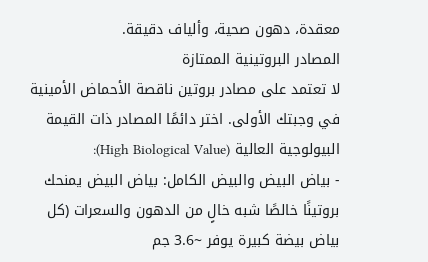معقدة، دهون صحية، وألياف دقيقة.
المصادر البروتينية الممتازة
لا تعتمد على مصادر بروتين ناقصة الأحماض الأمينية في وجبتك الأولى. اختر دائمًا المصادر ذات القيمة البيولوجية العالية (High Biological Value):
- بياض البيض والبيض الكامل: بياض البيض يمنحك بروتينًا خالصًا شبه خالٍ من الدهون والسعرات (كل بياض بيضة كبيرة يوفر ~3.6 جم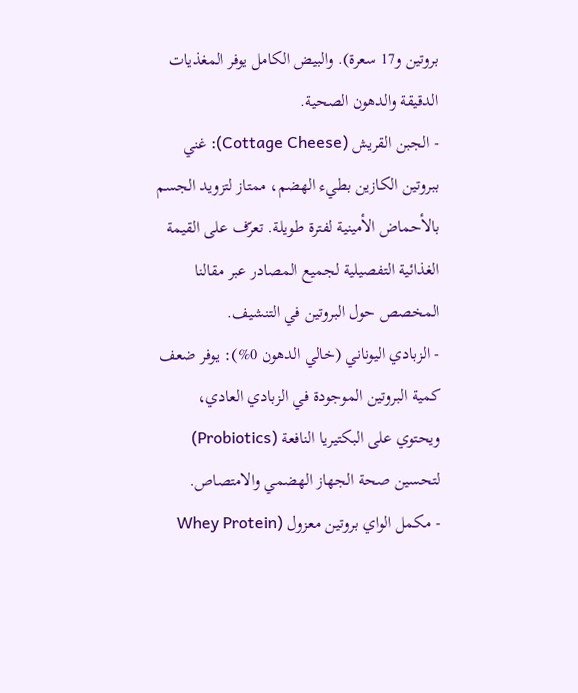بروتين و17 سعرة). والبيض الكامل يوفر المغذيات الدقيقة والدهون الصحية.
- الجبن القريش (Cottage Cheese): غني ببروتين الكازين بطيء الهضم، ممتاز لتزويد الجسم بالأحماض الأمينية لفترة طويلة. تعرّف على القيمة الغذائية التفصيلية لجميع المصادر عبر مقالنا المخصص حول البروتين في التنشيف.
- الزبادي اليوناني (خالي الدهون 0%): يوفر ضعف كمية البروتين الموجودة في الزبادي العادي، ويحتوي على البكتيريا النافعة (Probiotics) لتحسين صحة الجهاز الهضمي والامتصاص.
- مكمل الواي بروتين معزول (Whey Protein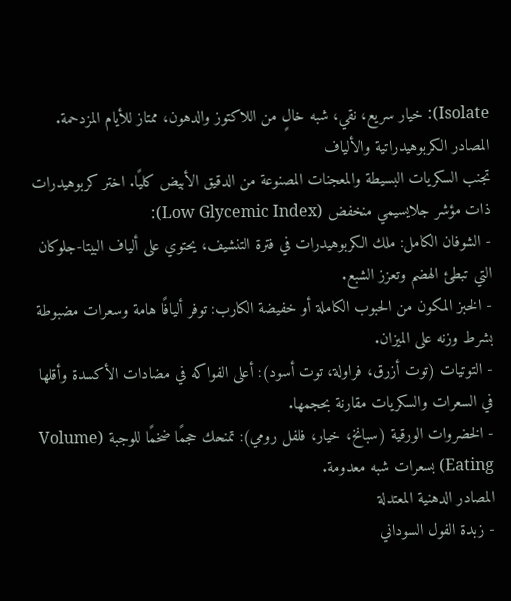Isolate): خيار سريع، نقي، شبه خالٍ من اللاكتوز والدهون، ممتاز للأيام المزدحمة.
المصادر الكربوهيدراتية والألياف
تجنب السكريات البسيطة والمعجنات المصنوعة من الدقيق الأبيض كليًا. اختر كربوهيدرات ذات مؤشر جلايسيمي منخفض (Low Glycemic Index):
- الشوفان الكامل: ملك الكربوهيدرات في فترة التنشيف، يحتوي على ألياف البيتا-جلوكان التي تبطئ الهضم وتعزز الشبع.
- الخبز المكون من الحبوب الكاملة أو خفيضة الكارب: توفر أليافًا هامة وسعرات مضبوطة بشرط وزنه على الميزان.
- التوتيات (توت أزرق، فراولة، توت أسود): أعلى الفواكه في مضادات الأكسدة وأقلها في السعرات والسكريات مقارنة بحجمها.
- الخضروات الورقية (سبانخ، خيار، فلفل رومي): تمنحك حجمًا ضخمًا للوجبة (Volume Eating) بسعرات شبه معدومة.
المصادر الدهنية المعتدلة
- زبدة الفول السوداني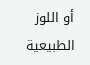أو اللوز الطبيعية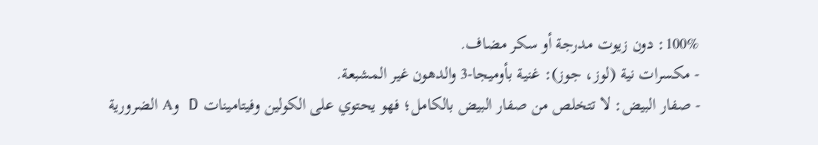100%: دون زيوت مدرجة أو سكر مضاف.
- مكسرات نية (لوز، جوز): غنية بأوميجا-3 والدهون غير المشبعة.
- صفار البيض: لا تتخلص من صفار البيض بالكامل؛ فهو يحتوي على الكولين وفيتامينات D وA الضرورية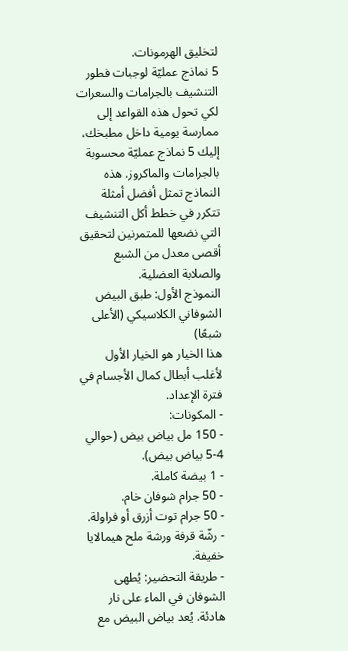لتخليق الهرمونات.
5 نماذج عمليّة لوجبات فطور التنشيف بالجرامات والسعرات
لكي تحول هذه القواعد إلى ممارسة يومية داخل مطبخك، إليك 5 نماذج عمليّة محسوبة بالجرامات والماكروز. هذه النماذج تمثل أفضل أمثلة تتكرر في خطط أكل التنشيف التي نضعها للمتمرنين لتحقيق أقصى معدل من الشبع والصلابة العضلية.
النموذج الأول: طبق البيض الشوفاني الكلاسيكي (الأعلى شبعًا)
هذا الخيار هو الخيار الأول لأغلب أبطال كمال الأجسام في فترة الإعداد.
- المكونات:
- 150 مل بياض بيض (حوالي 4-5 بياض بيض).
- 1 بيضة كاملة.
- 50 جرام شوفان خام.
- 50 جرام توت أزرق أو فراولة.
- رشّة قرفة ورشة ملح هيمالايا خفيفة.
- طريقة التحضير: يُطهى الشوفان في الماء على نار هادئة. يُعد بياض البيض مع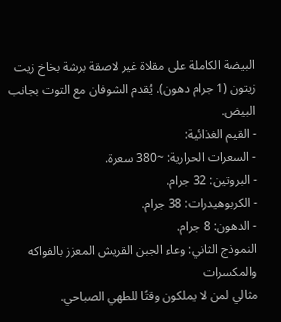البيضة الكاملة على مقلاة غير لاصقة برشة بخاخ زيت زيتون (1 جرام دهون). يُقدم الشوفان مع التوت بجانب البيض.
- القيم الغذائية:
- السعرات الحرارية: ~380 سعرة.
- البروتين: 32 جرام.
- الكربوهيدرات: 38 جرام.
- الدهون: 8 جرام.
النموذج الثاني: وعاء الجبن القريش المعزز بالفواكه والمكسرات
مثالي لمن لا يملكون وقتًا للطهي الصباحي.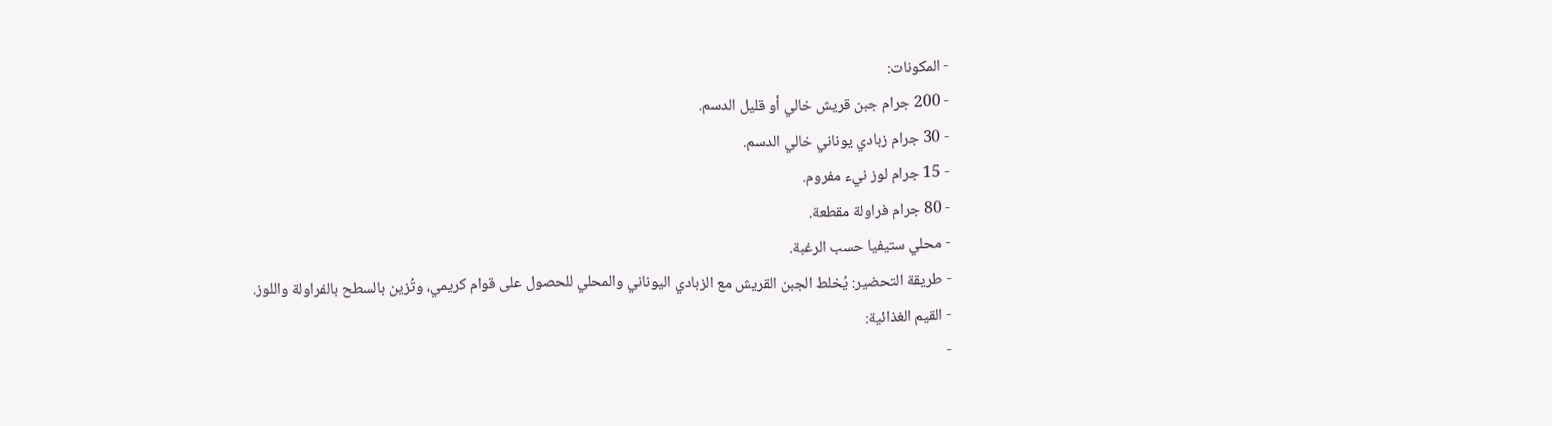- المكونات:
- 200 جرام جبن قريش خالي أو قليل الدسم.
- 30 جرام زبادي يوناني خالي الدسم.
- 15 جرام لوز نيء مفروم.
- 80 جرام فراولة مقطعة.
- محلي ستيفيا حسب الرغبة.
- طريقة التحضير: يُخلط الجبن القريش مع الزبادي اليوناني والمحلي للحصول على قوام كريمي، وتُزين بالسطح بالفراولة واللوز.
- القيم الغذائية:
-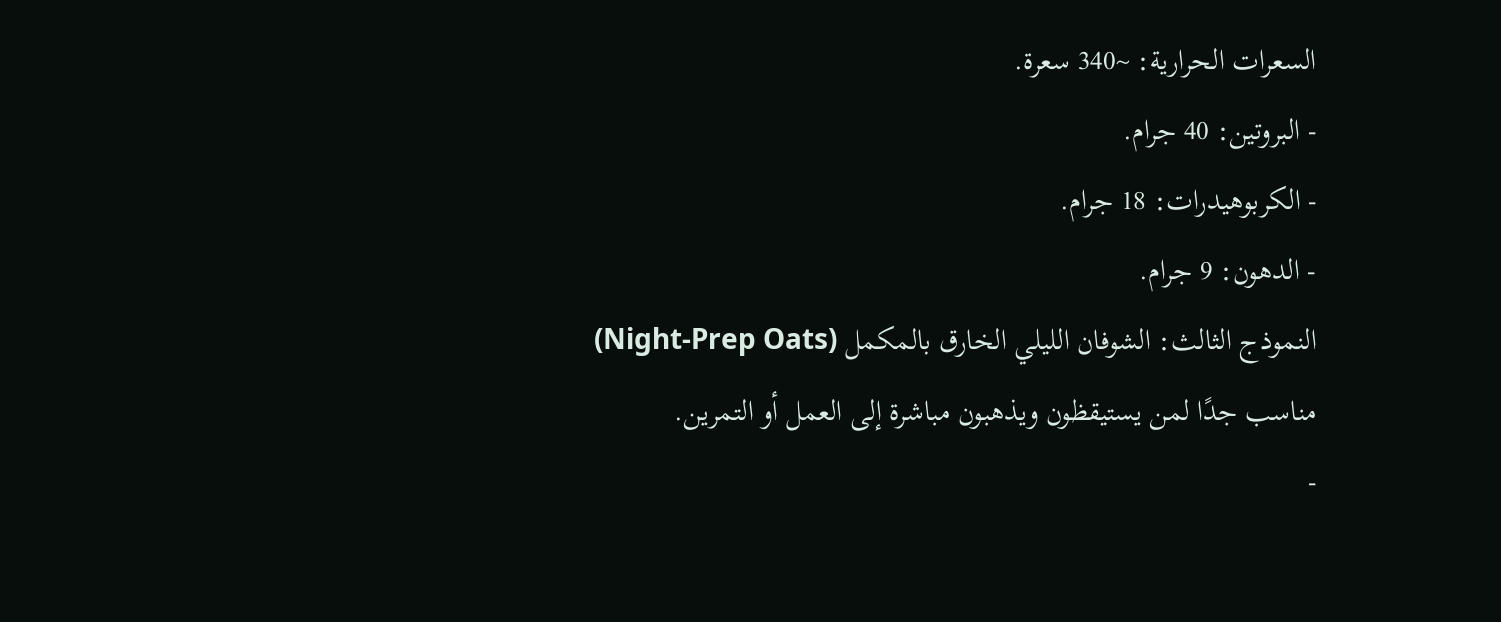السعرات الحرارية: ~340 سعرة.
- البروتين: 40 جرام.
- الكربوهيدرات: 18 جرام.
- الدهون: 9 جرام.
النموذج الثالث: الشوفان الليلي الخارق بالمكمل (Night-Prep Oats)
مناسب جدًا لمن يستيقظون ويذهبون مباشرة إلى العمل أو التمرين.
-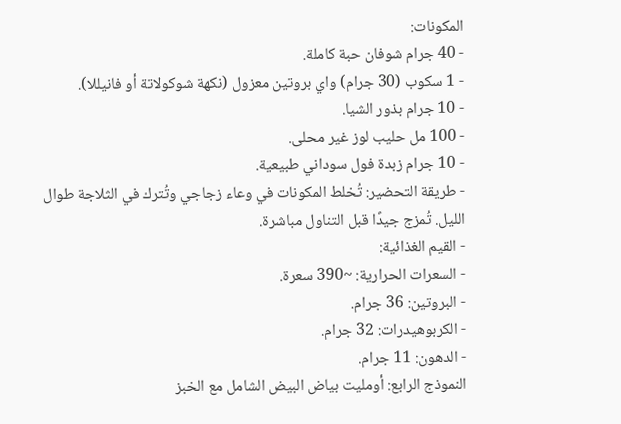المكونات:
- 40 جرام شوفان حبة كاملة.
- 1 سكوب (30 جرام) واي بروتين معزول (نكهة شوكولاتة أو فانيللا).
- 10 جرام بذور الشيا.
- 100 مل حليب لوز غير محلى.
- 10 جرام زبدة فول سوداني طبيعية.
- طريقة التحضير: تُخلط المكونات في وعاء زجاجي وتُترك في الثلاجة طوال الليل. تُمزج جيدًا قبل التناول مباشرة.
- القيم الغذائية:
- السعرات الحرارية: ~390 سعرة.
- البروتين: 36 جرام.
- الكربوهيدرات: 32 جرام.
- الدهون: 11 جرام.
النموذج الرابع: أومليت بياض البيض الشامل مع الخبز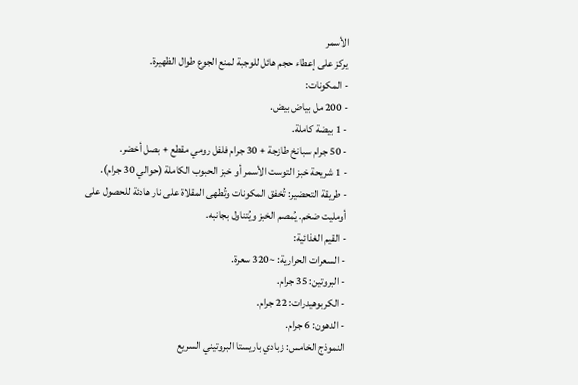الأسمر
يركز على إعطاء حجم هائل للوجبة لمنع الجوع طوال الظهيرة.
- المكونات:
- 200 مل بياض بيض.
- 1 بيضة كاملة.
- 50 جرام سبانخ طازجة + 30 جرام فلفل رومي مقطع + بصل أخضر.
- 1 شريحة خبز التوست الأسمر أو خبز الحبوب الكاملة (حوالي 30 جرام).
- طريقة التحضير: تُخفق المكونات وتُطهى المقلاة على نار هادئة للحصول على أومليت ضخم. يُمصم الخبز ويُتناول بجانبه.
- القيم الغذائية:
- السعرات الحرارية: ~320 سعرة.
- البروتين: 35 جرام.
- الكربوهيدرات: 22 جرام.
- الدهون: 6 جرام.
النموذج الخامس: زبادي باريستا البروتيني السريع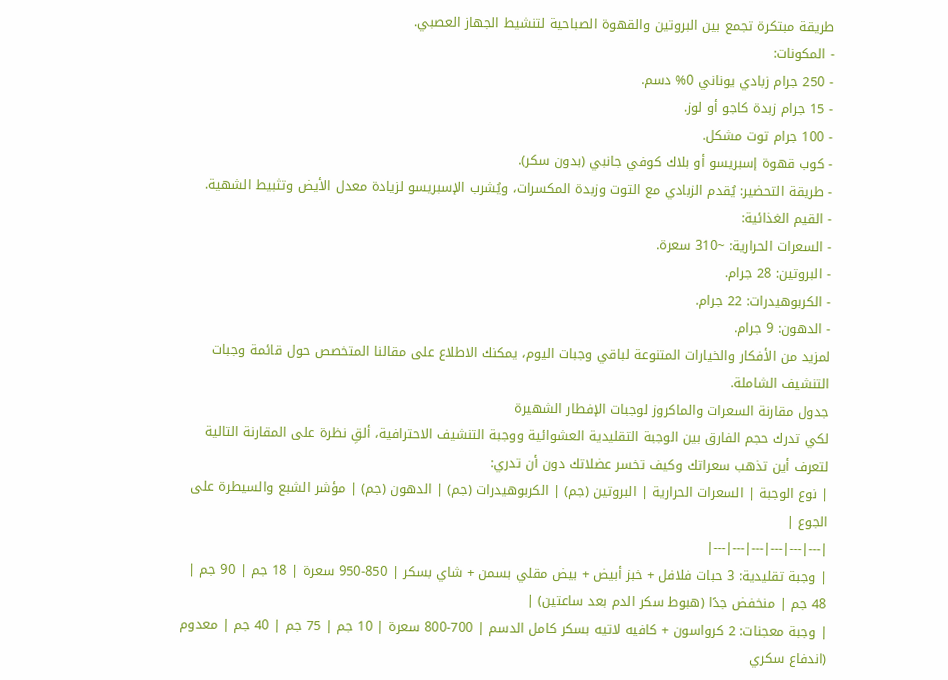طريقة مبتكرة تجمع بين البروتين والقهوة الصباحية لتنشيط الجهاز العصبي.
- المكونات:
- 250 جرام زبادي يوناني 0% دسم.
- 15 جرام زبدة كاجو أو لوز.
- 100 جرام توت مشكل.
- كوب قهوة إسبريسو أو بلاك كوفي جانبي (بدون سكر).
- طريقة التحضير: يُقدم الزبادي مع التوت وزبدة المكسرات، ويُشرب الإسبريسو لزيادة معدل الأيض وتثبيط الشهية.
- القيم الغذائية:
- السعرات الحرارية: ~310 سعرة.
- البروتين: 28 جرام.
- الكربوهيدرات: 22 جرام.
- الدهون: 9 جرام.
لمزيد من الأفكار والخيارات المتنوعة لباقي وجبات اليوم، يمكنك الاطلاع على مقالنا المتخصص حول قائمة وجبات التنشيف الشاملة.
جدول مقارنة السعرات والماكروز لوجبات الإفطار الشهيرة
لكي تدرك حجم الفارق بين الوجبة التقليدية العشوائية ووجبة التنشيف الاحترافية، ألقِ نظرة على المقارنة التالية لتعرف أين تذهب سعراتك وكيف تخسر عضلاتك دون أن تدري:
| نوع الوجبة | السعرات الحرارية | البروتين (جم) | الكربوهيدرات (جم) | الدهون (جم) | مؤشر الشبع والسيطرة على الجوع |
|---|---|---|---|---|---|
| وجبة تقليدية: 3 حبات فلافل + خبز أبيض + بيض مقلي بسمن + شاي بسكر | 850-950 سعرة | 18 جم | 90 جم | 48 جم | منخفض جدًا (هبوط سكر الدم بعد ساعتين) |
| وجبة معجنات: 2 كرواسون + كافيه لاتيه بسكر كامل الدسم | 700-800 سعرة | 10 جم | 75 جم | 40 جم | معدوم (اندفاع سكري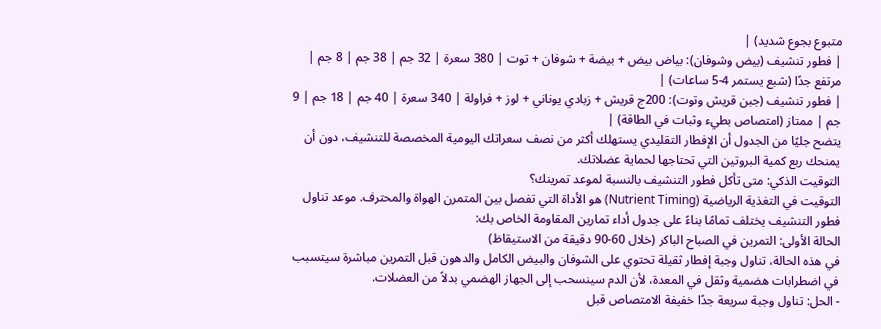متبوع بجوع شديد) |
| فطور تنشيف (بيض وشوفان): بياض بيض + بيضة + شوفان + توت | 380 سعرة | 32 جم | 38 جم | 8 جم | مرتفع جدًا (شبع يستمر 4-5 ساعات) |
| فطور تنشيف (جبن قريش وتوت): 200ج قريش + زبادي يوناني + لوز + فراولة | 340 سعرة | 40 جم | 18 جم | 9 جم | ممتاز (امتصاص بطيء وثبات في الطاقة) |
يتضح جليًا من الجدول أن الإفطار التقليدي يستهلك أكثر من نصف سعراتك اليومية المخصصة للتنشيف، دون أن يمنحك ربع كمية البروتين التي تحتاجها لحماية عضلاتك.
التوقيت الذكي: متى تأكل فطور التنشيف بالنسبة لموعد تمرينك؟
التوقيت في التغذية الرياضية (Nutrient Timing) هو الأداة التي تفصل بين المتمرن الهواة والمحترف. موعد تناول فطور التنشيف يختلف تمامًا بناءً على جدول أداء تمارين المقاومة الخاص بك:
الحالة الأولى: التمرين في الصباح الباكر (خلال 60-90 دقيقة من الاستيقاظ)
في هذه الحالة، تناول وجبة إفطار ثقيلة تحتوي على الشوفان والبيض الكامل والدهون قبل التمرين مباشرة سيتسبب في اضطرابات هضمية وثقل في المعدة، لأن الدم سينسحب إلى الجهاز الهضمي بدلاً من العضلات.
- الحل: تناول وجبة سريعة جدًا خفيفة الامتصاص قبل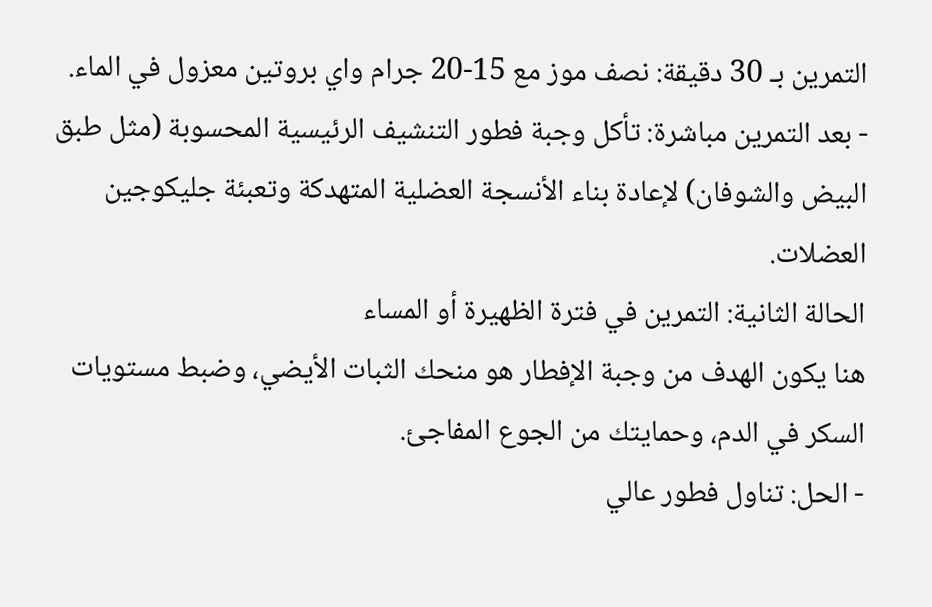التمرين بـ 30 دقيقة: نصف موز مع 15-20 جرام واي بروتين معزول في الماء.
- بعد التمرين مباشرة: تأكل وجبة فطور التنشيف الرئيسية المحسوبة (مثل طبق البيض والشوفان) لإعادة بناء الأنسجة العضلية المتهدكة وتعبئة جليكوجين العضلات.
الحالة الثانية: التمرين في فترة الظهيرة أو المساء
هنا يكون الهدف من وجبة الإفطار هو منحك الثبات الأيضي، وضبط مستويات السكر في الدم، وحمايتك من الجوع المفاجئ.
- الحل: تناول فطور عالي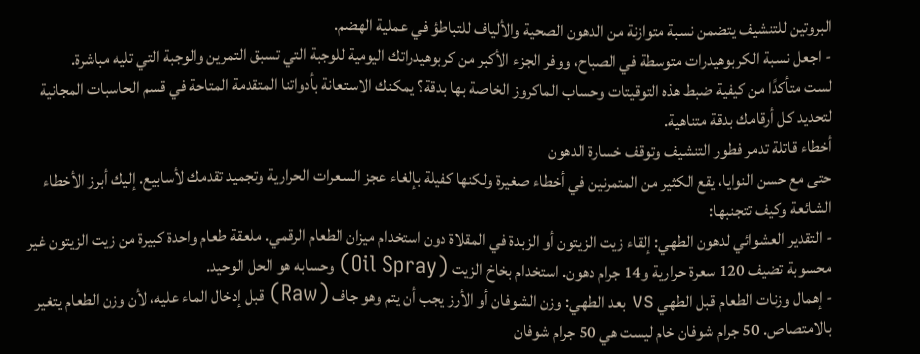البروتين للتنشيف يتضمن نسبة متوازنة من الدهون الصحية والألياف للتباطؤ في عملية الهضم.
- اجعل نسبة الكربوهيدرات متوسطة في الصباح، ووفر الجزء الأكبر من كربوهيدراتك اليومية للوجبة التي تسبق التمرين والوجبة التي تليه مباشرة.
لست متأكدًا من كيفية ضبط هذه التوقيتات وحساب الماكروز الخاصة بها بدقة؟ يمكنك الاستعانة بأدواتنا المتقدمة المتاحة في قسم الحاسبات المجانية لتحديد كل أرقامك بدقة متناهية.
أخطاء قاتلة تدمر فطور التنشيف وتوقف خسارة الدهون
حتى مع حسن النوايا، يقع الكثير من المتمرنين في أخطاء صغيرة ولكنها كفيلة بإلغاء عجز السعرات الحرارية وتجميد تقدمك لأسابيع. إليك أبرز الأخطاء الشائعة وكيف تتجنبها:
- التقدير العشوائي لدهون الطهي: إلقاء زيت الزيتون أو الزبدة في المقلاة دون استخدام ميزان الطعام الرقمي. ملعقة طعام واحدة كبيرة من زيت الزيتون غير محسوبة تضيف 120 سعرة حرارية و14 جرام دهون. استخدام بخاخ الزيت (Oil Spray) وحسابه هو الحل الوحيد.
- إهمال وزنات الطعام قبل الطهي vs بعد الطهي: وزن الشوفان أو الأرز يجب أن يتم وهو جاف (Raw) قبل إدخال الماء عليه، لأن وزن الطعام يتغير بالامتصاص. 50 جرام شوفان خام ليست هي 50 جرام شوفان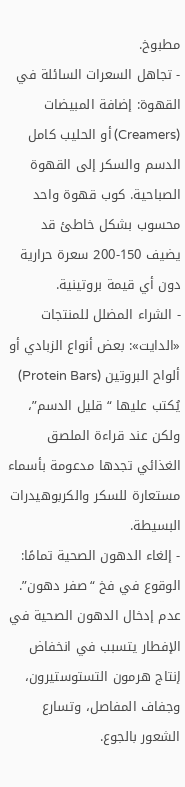مطبوخ.
- تجاهل السعرات السائلة في القهوة: إضافة المبيضات (Creamers) أو الحليب كامل الدسم والسكر إلى القهوة الصباحية. كوب قهوة واحد محسوب بشكل خاطئ قد يضيف 150-200 سعرة حرارية دون أي قيمة بروتينية.
- الشراء المضلل للمنتجات «الدايت»: بعض أنواع الزبادي أو ألواح البروتين (Protein Bars) يُكتب عليها “قليل الدسم”، ولكن عند قراءة الملصق الغذائي تجدها مدعومة بأسماء مستعارة للسكر والكربوهيدرات البسيطة.
- إلغاء الدهون الصحية تمامًا: الوقوع في فخ “صفر دهون”. عدم إدخال الدهون الصحية في الإفطار يتسبب في انخفاض إنتاج هرمون التستوستيرون، وجفاف المفاصل، وتسارع الشعور بالجوع.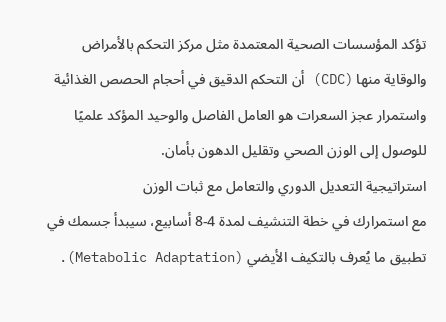تؤكد المؤسسات الصحية المعتمدة مثل مركز التحكم بالأمراض والوقاية منها (CDC) أن التحكم الدقيق في أحجام الحصص الغذائية واستمرار عجز السعرات هو العامل الفاصل والوحيد المؤكد علميًا للوصول إلى الوزن الصحي وتقليل الدهون بأمان.
استراتيجية التعديل الدوري والتعامل مع ثبات الوزن
مع استمرارك في خطة التنشيف لمدة 4-8 أسابيع، سيبدأ جسمك في تطبيق ما يُعرف بالتكيف الأيضي (Metabolic Adaptation).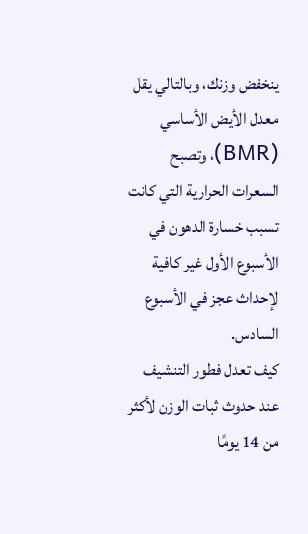ينخفض وزنك، وبالتالي يقل معدل الأيض الأساسي (BMR)، وتصبح السعرات الحرارية التي كانت تسبب خسارة الدهون في الأسبوع الأول غير كافية لإحداث عجز في الأسبوع السادس.
كيف تعدل فطور التنشيف عند حدوث ثبات الوزن لأكثر من 14 يومًا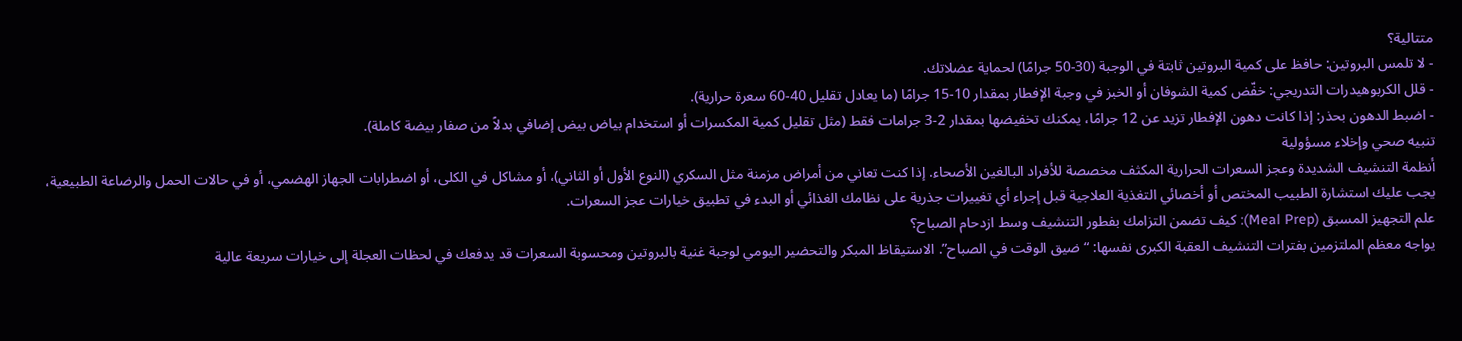متتالية؟
- لا تلمس البروتين: حافظ على كمية البروتين ثابتة في الوجبة (30-50 جرامًا) لحماية عضلاتك.
- قلل الكربوهيدرات التدريجي: خفّض كمية الشوفان أو الخبز في وجبة الإفطار بمقدار 10-15 جرامًا (ما يعادل تقليل 40-60 سعرة حرارية).
- اضبط الدهون بحذر: إذا كانت دهون الإفطار تزيد عن 12 جرامًا، يمكنك تخفيضها بمقدار 2-3 جرامات فقط (مثل تقليل كمية المكسرات أو استخدام بياض بيض إضافي بدلاً من صفار بيضة كاملة).
تنبيه صحي وإخلاء مسؤولية
أنظمة التنشيف الشديدة وعجز السعرات الحرارية المكثف مخصصة للأفراد البالغين الأصحاء. إذا كنت تعاني من أمراض مزمنة مثل السكري (النوع الأول أو الثاني)، أو مشاكل في الكلى، أو اضطرابات الجهاز الهضمي، أو في حالات الحمل والرضاعة الطبيعية، يجب عليك استشارة الطبيب المختص أو أخصائي التغذية العلاجية قبل إجراء أي تغييرات جذرية على نظامك الغذائي أو البدء في تطبيق خيارات عجز السعرات.
علم التجهيز المسبق (Meal Prep): كيف تضمن التزامك بفطور التنشيف وسط ازدحام الصباح؟
يواجه معظم الملتزمين بفترات التنشيف العقبة الكبرى نفسها: “ضيق الوقت في الصباح”. الاستيقاظ المبكر والتحضير اليومي لوجبة غنية بالبروتين ومحسوبة السعرات قد يدفعك في لحظات العجلة إلى خيارات سريعة عالية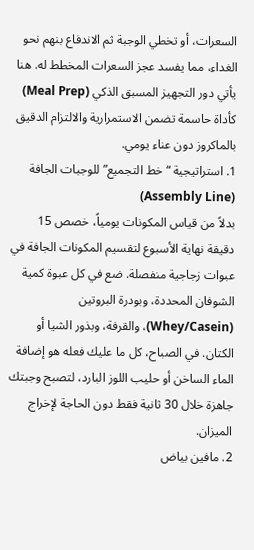السعرات، أو تخطي الوجبة ثم الاندفاع بنهم نحو الغداء، مما يفسد عجز السعرات المخطط له. هنا يأتي دور التجهيز المسبق الذكي (Meal Prep) كأداة حاسمة تضمن الاستمرارية والالتزام الدقيق بالماكروز دون عناء يومي.
1. استراتيجية “خط التجميع” للوجبات الجافة (Assembly Line)
بدلاً من قياس المكونات يومياً، خصص 15 دقيقة نهاية الأسبوع لتقسيم المكونات الجافة في عبوات زجاجية منفصلة. ضع في كل عبوة كمية الشوفان المحددة، وبودرة البروتين (Whey/Casein)، والقرفة، وبذور الشيا أو الكتان. في الصباح، كل ما عليك فعله هو إضافة الماء الساخن أو حليب اللوز البارد، لتصبح وجبتك جاهزة خلال 30 ثانية فقط دون الحاجة لإخراج الميزان.
2. مافين بياض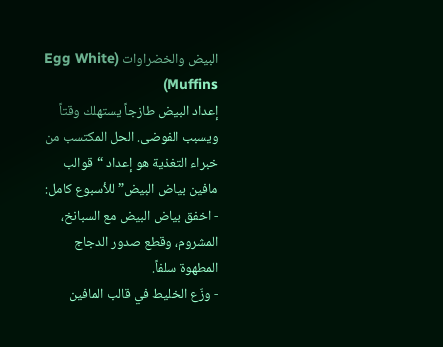البيض والخضراوات (Egg White Muffins)
إعداد البيض طازجاً يستهلك وقتاً ويسبب الفوضى. الحل المكتسب من خبراء التغذية هو إعداد “قوالب مافين بياض البيض” للأسبوع كامل:
- اخفق بياض البيض مع السبانخ، المشروم، وقطع صدور الدجاج المطهوة سلفاً.
- وزّع الخليط في قالب المافين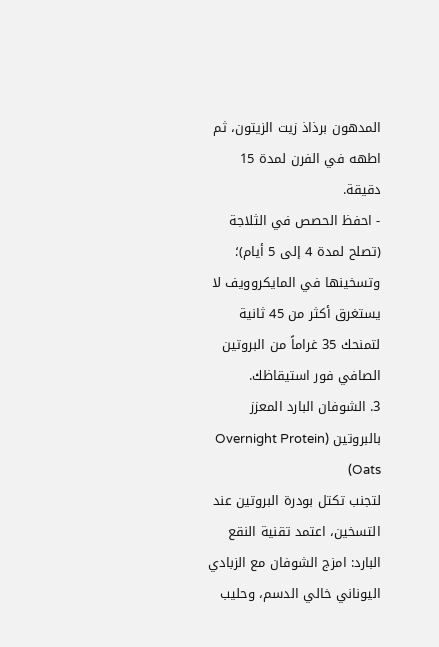المدهون برذاذ زيت الزيتون، ثم اطهه في الفرن لمدة 15 دقيقة.
- احفظ الحصص في الثلاجة (تصلح لمدة 4 إلى 5 أيام)؛ وتسخينها في المايكروويف لا يستغرق أكثر من 45 ثانية لتمنحك 35 غراماً من البروتين الصافي فور استيقاظك.
3. الشوفان البارد المعزز بالبروتين (Overnight Protein Oats)
لتجنب تكتل بودرة البروتين عند التسخين، اعتمد تقنية النقع البارد: امزج الشوفان مع الزبادي اليوناني خالي الدسم، وحليب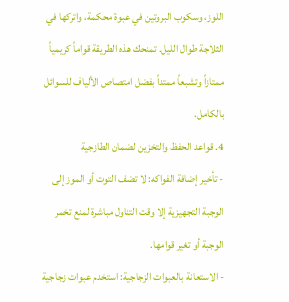اللوز، وسكوب البروتين في عبوة محكمة، واتركها في الثلاجة طوال الليل. تمنحك هذه الطريقة قواماً كريمياً ممتازاً وتشبعاً ممتداً بفضل امتصاص الألياف للسوائل بالكامل.
4. قواعد الحفظ والتخزين لضمان الطازجية
- تأخير إضافة الفواكه: لا تضف التوت أو الموز إلى الوجبة التجهيزية إلا وقت التناول مباشرة لمنع تخمر الوجبة أو تغير قوامها.
- الاستعانة بالعبوات الزجاجية: استخدم عبوات زجاجية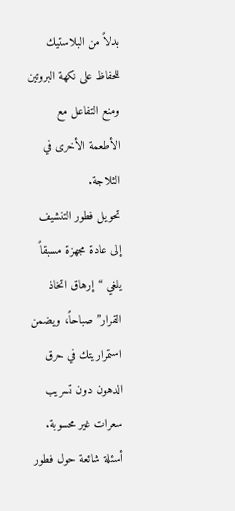بدلاً من البلاستيك للحفاظ على نكهة البروتين ومنع التفاعل مع الأطعمة الأخرى في الثلاجة.
تحويل فطور التنشيف إلى عادة مجهزة مسبقاً يلغي “إرهاق اتخاذ القرار” صباحاً، ويضمن استمراريتك في حرق الدهون دون تسريب سعرات غير محسوبة.
أسئلة شائعة حول فطور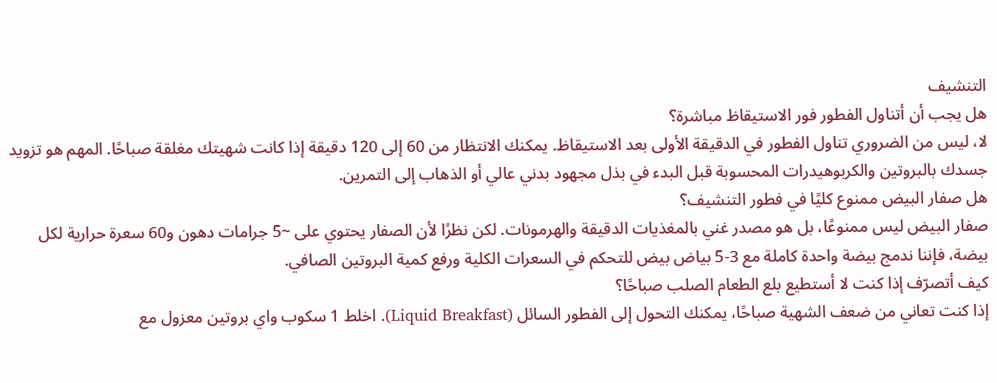التنشيف
هل يجب أن أتناول الفطور فور الاستيقاظ مباشرة؟
لا، ليس من الضروري تناول الفطور في الدقيقة الأولى بعد الاستيقاظ. يمكنك الانتظار من 60 إلى 120 دقيقة إذا كانت شهيتك مغلقة صباحًا. المهم هو تزويد جسدك بالبروتين والكربوهيدرات المحسوبة قبل البدء في بذل مجهود بدني عالي أو الذهاب إلى التمرين.
هل صفار البيض ممنوع كليًا في فطور التنشيف؟
صفار البيض ليس ممنوعًا، بل هو مصدر غني بالمغذيات الدقيقة والهرمونات. لكن نظرًا لأن الصفار يحتوي على ~5 جرامات دهون و60 سعرة حرارية لكل بيضة، فإننا ندمج بيضة واحدة كاملة مع 3-5 بياض بيض للتحكم في السعرات الكلية ورفع كمية البروتين الصافي.
كيف أتصرّف إذا كنت لا أستطيع بلع الطعام الصلب صباحًا؟
إذا كنت تعاني من ضعف الشهية صباحًا، يمكنك التحول إلى الفطور السائل (Liquid Breakfast). اخلط 1 سكوب واي بروتين معزول مع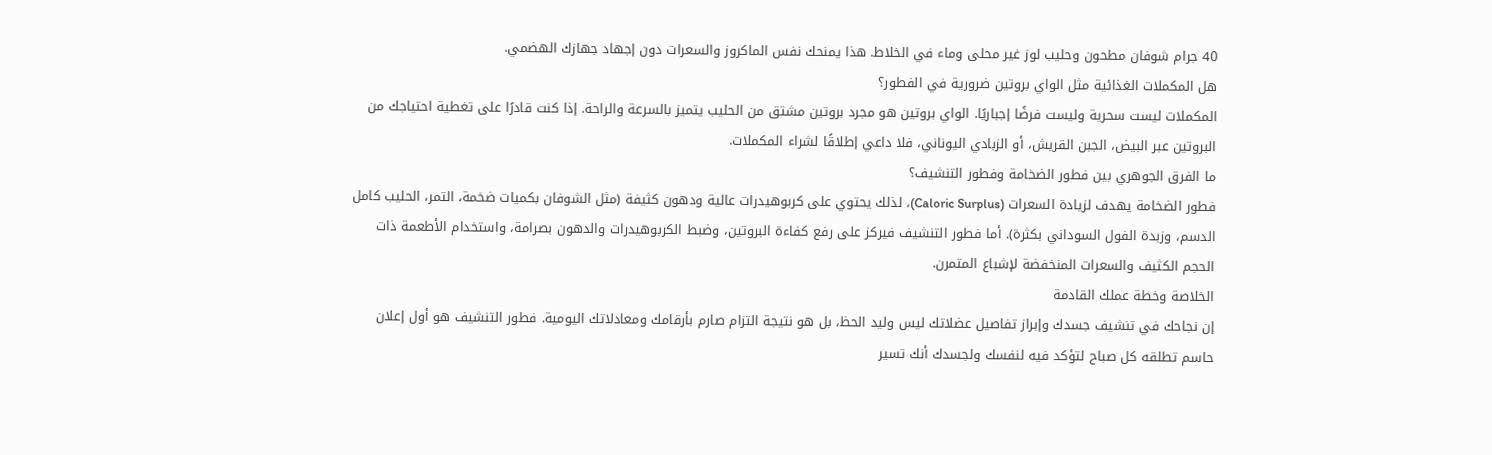40 جرام شوفان مطحون وحليب لوز غير محلى وماء في الخلاط. هذا يمنحك نفس الماكروز والسعرات دون إجهاد جهازك الهضمي.
هل المكملات الغذائية مثل الواي بروتين ضرورية في الفطور؟
المكملات ليست سحرية وليست فرضًا إجباريًا. الواي بروتين هو مجرد بروتين مشتق من الحليب يتميز بالسرعة والراحة. إذا كنت قادرًا على تغطية احتياجك من البروتين عبر البيض، الجبن القريش، أو الزبادي اليوناني، فلا داعي إطلاقًا لشراء المكملات.
ما الفرق الجوهري بين فطور الضخامة وفطور التنشيف؟
فطور الضخامة يهدف لزيادة السعرات (Caloric Surplus)، لذلك يحتوي على كربوهيدرات عالية ودهون كثيفة (مثل الشوفان بكميات ضخمة، التمر، الحليب كامل الدسم، وزبدة الفول السوداني بكثرة). أما فطور التنشيف فيركز على رفع كفاءة البروتين، وضبط الكربوهيدرات والدهون بصرامة، واستخدام الأطعمة ذات الحجم الكثيف والسعرات المنخفضة لإشباع المتمرن.
الخلاصة وخطة عملك القادمة
إن نجاحك في تنشيف جسدك وإبراز تفاصيل عضلاتك ليس وليد الحظ، بل هو نتيجة التزام صارم بأرقامك ومعادلاتك اليومية. فطور التنشيف هو أول إعلان حاسم تطلقه كل صباح لتؤكد فيه لنفسك ولجسدك أنك تسير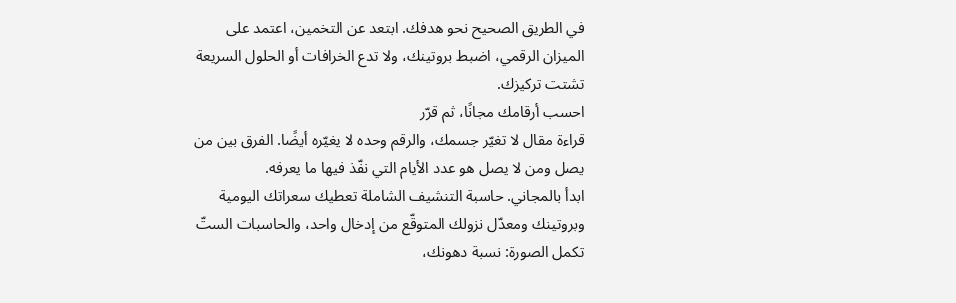في الطريق الصحيح نحو هدفك. ابتعد عن التخمين، اعتمد على الميزان الرقمي، اضبط بروتينك، ولا تدع الخرافات أو الحلول السريعة تشتت تركيزك.
احسب أرقامك مجانًا، ثم قرّر
قراءة مقال لا تغيّر جسمك، والرقم وحده لا يغيّره أيضًا. الفرق بين من يصل ومن لا يصل هو عدد الأيام التي نفّذ فيها ما يعرفه.
ابدأ بالمجاني. حاسبة التنشيف الشاملة تعطيك سعراتك اليومية وبروتينك ومعدّل نزولك المتوقّع من إدخال واحد، والحاسبات الستّ تكمل الصورة: نسبة دهونك،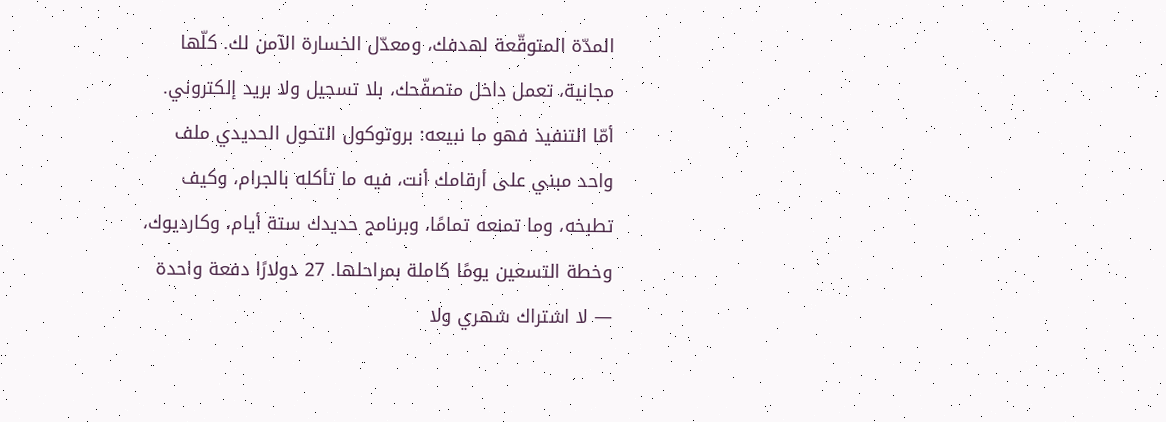المدّة المتوقّعة لهدفك، ومعدّل الخسارة الآمن لك. كلّها مجانية، تعمل داخل متصفّحك، بلا تسجيل ولا بريد إلكتروني.
أمّا التنفيذ فهو ما نبيعه: بروتوكول التحول الحديدي ملف واحد مبني على أرقامك أنت، فيه ما تأكله بالجرام، وكيف تطبخه، وما تمنعه تمامًا، وبرنامج حديدك ستة أيام، وكارديوك، وخطة التسعين يومًا كاملة بمراحلها. 27 دولارًا دفعة واحدة — لا اشتراك شهري ولا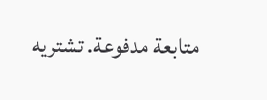متابعة مدفوعة. تشتريه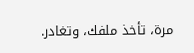مرة، تأخذ ملفك، وتغادر.